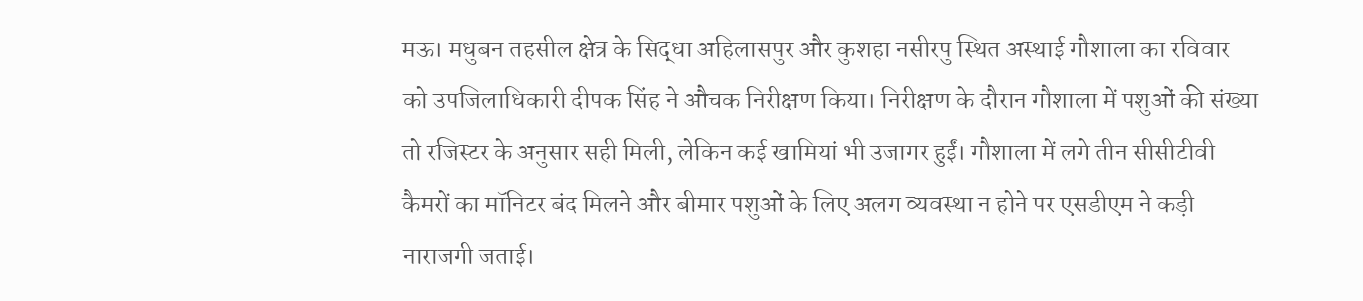मऊ। मधुबन तहसील क्षेत्र के सिद्धा अहिलासपुर और कुशहा नसीरपु स्थित अस्थाई गौशाला का रविवार को उपजिलाधिकारी दीपक सिंह ने औचक निरीक्षण किया। निरीक्षण के दौरान गौशाला में पशुओं की संख्या तो रजिस्टर के अनुसार सही मिली, लेकिन कई खामियां भी उजागर हुईं। गौशाला में लगे तीन सीसीटीवी कैमरों का मॉनिटर बंद मिलने और बीमार पशुओं के लिए अलग व्यवस्था न होने पर एसडीएम ने कड़ी नाराजगी जताई।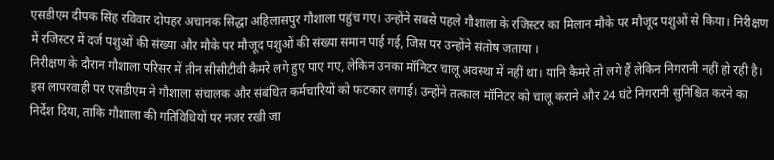एसडीएम दीपक सिंह रविवार दोपहर अचानक सिद्धा अहिलासपुर गौशाला पहुंच गए। उन्होंने सबसे पहले गौशाला के रजिस्टर का मिलान मौके पर मौजूद पशुओं से किया। निरीक्षण में रजिस्टर में दर्ज पशुओं की संख्या और मौके पर मौजूद पशुओं की संख्या समान पाई गई, जिस पर उन्होंने संतोष जताया ।
निरीक्षण के दौरान गौशाला परिसर में तीन सीसीटीवी कैमरे लगे हुए पाए गए, लेकिन उनका मॉनिटर चालू अवस्था में नहीं था। यानि कैमरे तो लगे हैं लेकिन निगरानी नहीं हो रही है। इस लापरवाही पर एसडीएम ने गौशाला संचालक और संबंधित कर्मचारियों को फटकार लगाई। उन्होंने तत्काल मॉनिटर को चालू कराने और 24 घंटे निगरानी सुनिश्चित करने का निर्देश दिया, ताकि गौशाला की गतिविधियों पर नजर रखी जा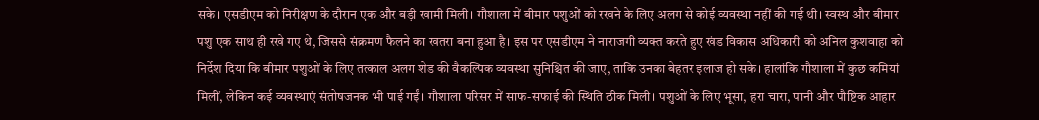सके। एसडीएम को निरीक्षण के दौरान एक और बड़ी खामी मिली। गौशाला में बीमार पशुओं को रखने के लिए अलग से कोई व्यवस्था नहीं की गई थी। स्वस्थ और बीमार पशु एक साथ ही रखे गए थे, जिससे संक्रमण फैलने का खतरा बना हुआ है। इस पर एसडीएम ने नाराजगी व्यक्त करते हुए खंड विकास अधिकारी को अनिल कुशवाहा को निर्देश दिया कि बीमार पशुओं के लिए तत्काल अलग शेड की वैकल्पिक व्यवस्था सुनिश्चित की जाए, ताकि उनका बेहतर इलाज हो सके। हालांकि गौशाला में कुछ कमियां मिलीं, लेकिन कई व्यवस्थाएं संतोषजनक भी पाई गईं। गौशाला परिसर में साफ-सफाई की स्थिति ठीक मिली। पशुओं के लिए भूसा, हरा चारा, पानी और पौष्टिक आहार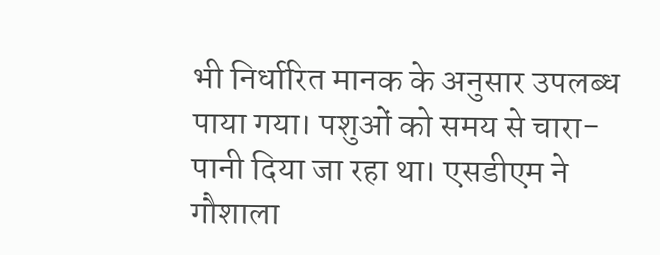भी निर्धारित मानक के अनुसार उपलब्ध पाया गया। पशुओं को समय से चारा-पानी दिया जा रहा था। एसडीएम ने गौशाला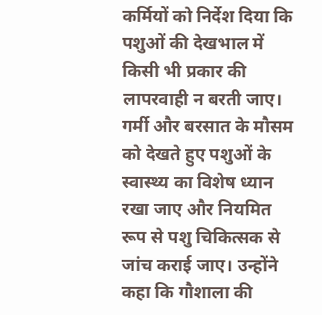कर्मियों को निर्देश दिया कि पशुओं की देखभाल में किसी भी प्रकार की लापरवाही न बरती जाए। गर्मी और बरसात के मौसम को देखते हुए पशुओं के स्वास्थ्य का विशेष ध्यान रखा जाए और नियमित रूप से पशु चिकित्सक से जांच कराई जाए। उन्होंने कहा कि गौशाला की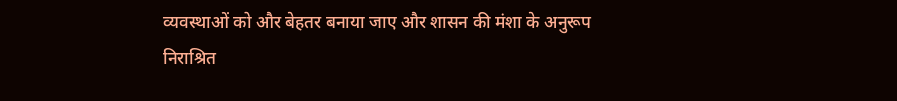व्यवस्थाओं को और बेहतर बनाया जाए और शासन की मंशा के अनुरूप निराश्रित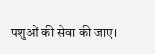पशुओं की सेवा की जाए।